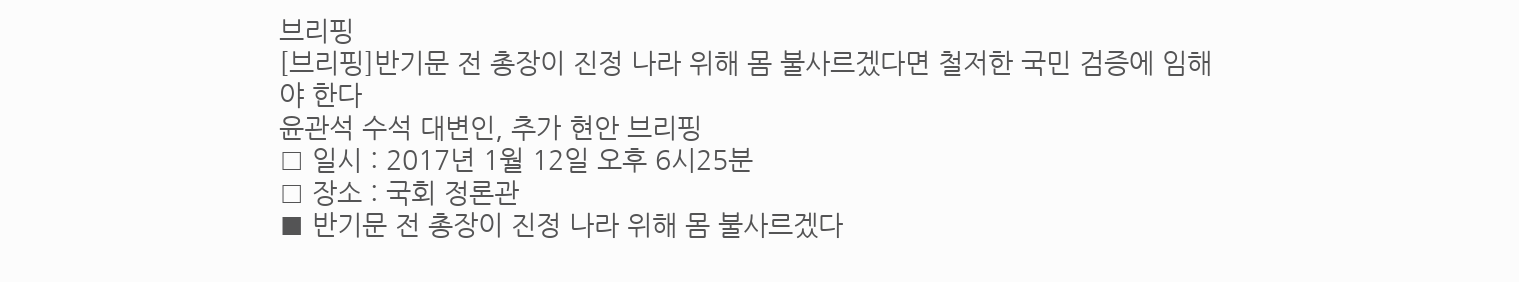브리핑
[브리핑]반기문 전 총장이 진정 나라 위해 몸 불사르겠다면 철저한 국민 검증에 임해야 한다
윤관석 수석 대변인, 추가 현안 브리핑
□ 일시 : 2017년 1월 12일 오후 6시25분
□ 장소 : 국회 정론관
■ 반기문 전 총장이 진정 나라 위해 몸 불사르겠다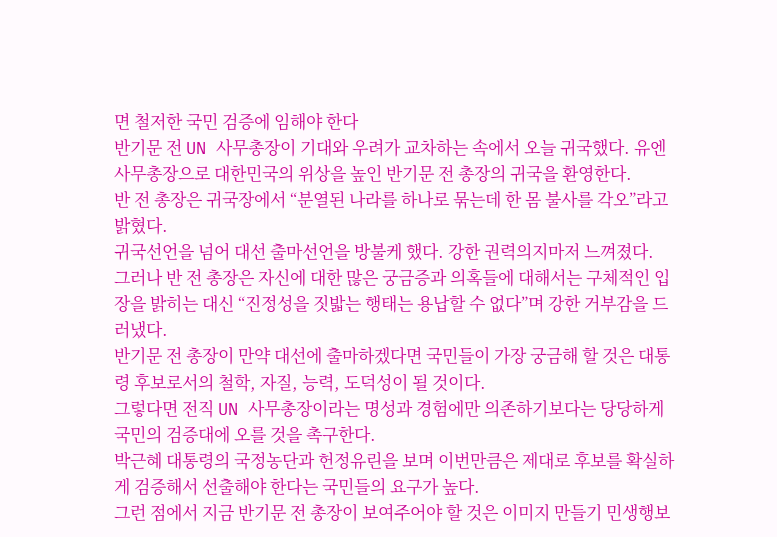면 철저한 국민 검증에 임해야 한다
반기문 전 UN 사무총장이 기대와 우려가 교차하는 속에서 오늘 귀국했다. 유엔 사무총장으로 대한민국의 위상을 높인 반기문 전 총장의 귀국을 환영한다.
반 전 총장은 귀국장에서 “분열된 나라를 하나로 묶는데 한 몸 불사를 각오”라고 밝혔다.
귀국선언을 넘어 대선 출마선언을 방불케 했다. 강한 권력의지마저 느껴졌다.
그러나 반 전 총장은 자신에 대한 많은 궁금증과 의혹들에 대해서는 구체적인 입장을 밝히는 대신 “진정성을 짓밟는 행태는 용납할 수 없다”며 강한 거부감을 드러냈다.
반기문 전 총장이 만약 대선에 출마하겠다면 국민들이 가장 궁금해 할 것은 대통령 후보로서의 철학, 자질, 능력, 도덕성이 될 것이다.
그렇다면 전직 UN 사무총장이라는 명성과 경험에만 의존하기보다는 당당하게 국민의 검증대에 오를 것을 촉구한다.
박근혜 대통령의 국정농단과 헌정유린을 보며 이번만큼은 제대로 후보를 확실하게 검증해서 선출해야 한다는 국민들의 요구가 높다.
그런 점에서 지금 반기문 전 총장이 보여주어야 할 것은 이미지 만들기 민생행보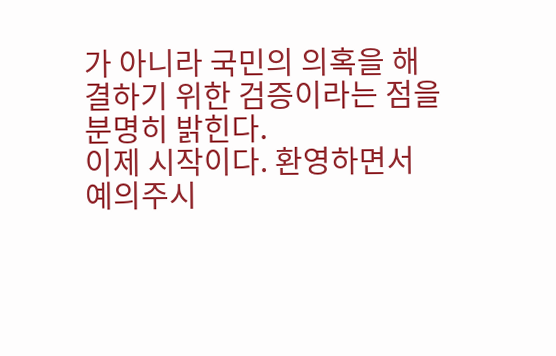가 아니라 국민의 의혹을 해결하기 위한 검증이라는 점을 분명히 밝힌다.
이제 시작이다. 환영하면서 예의주시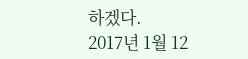하겠다.
2017년 1월 12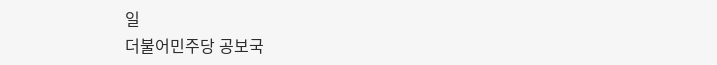일
더불어민주당 공보국